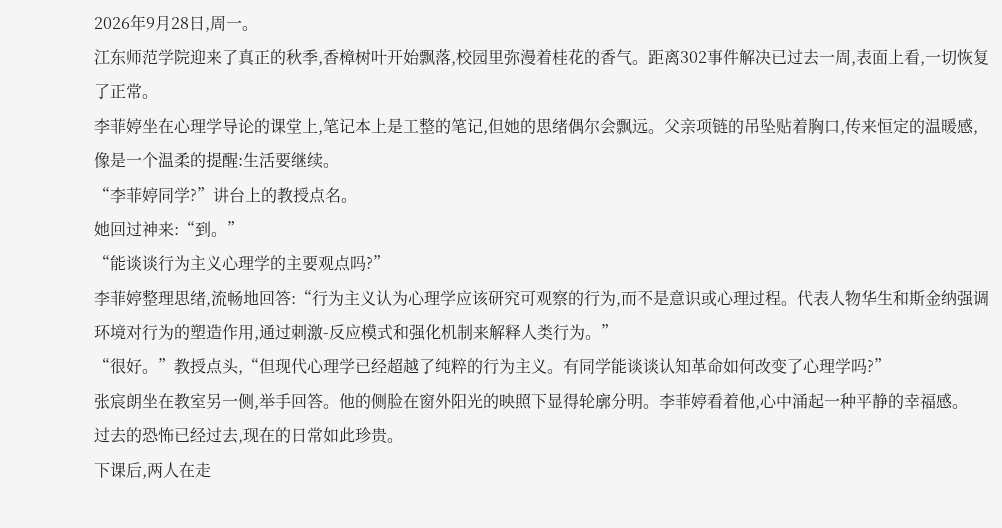2026年9月28日,周一。
江东师范学院迎来了真正的秋季,香樟树叶开始飘落,校园里弥漫着桂花的香气。距离302事件解决已过去一周,表面上看,一切恢复了正常。
李菲婷坐在心理学导论的课堂上,笔记本上是工整的笔记,但她的思绪偶尔会飘远。父亲项链的吊坠贴着胸口,传来恒定的温暖感,像是一个温柔的提醒:生活要继续。
“李菲婷同学?”讲台上的教授点名。
她回过神来:“到。”
“能谈谈行为主义心理学的主要观点吗?”
李菲婷整理思绪,流畅地回答:“行为主义认为心理学应该研究可观察的行为,而不是意识或心理过程。代表人物华生和斯金纳强调环境对行为的塑造作用,通过刺激-反应模式和强化机制来解释人类行为。”
“很好。”教授点头,“但现代心理学已经超越了纯粹的行为主义。有同学能谈谈认知革命如何改变了心理学吗?”
张宸朗坐在教室另一侧,举手回答。他的侧脸在窗外阳光的映照下显得轮廓分明。李菲婷看着他,心中涌起一种平静的幸福感。
过去的恐怖已经过去,现在的日常如此珍贵。
下课后,两人在走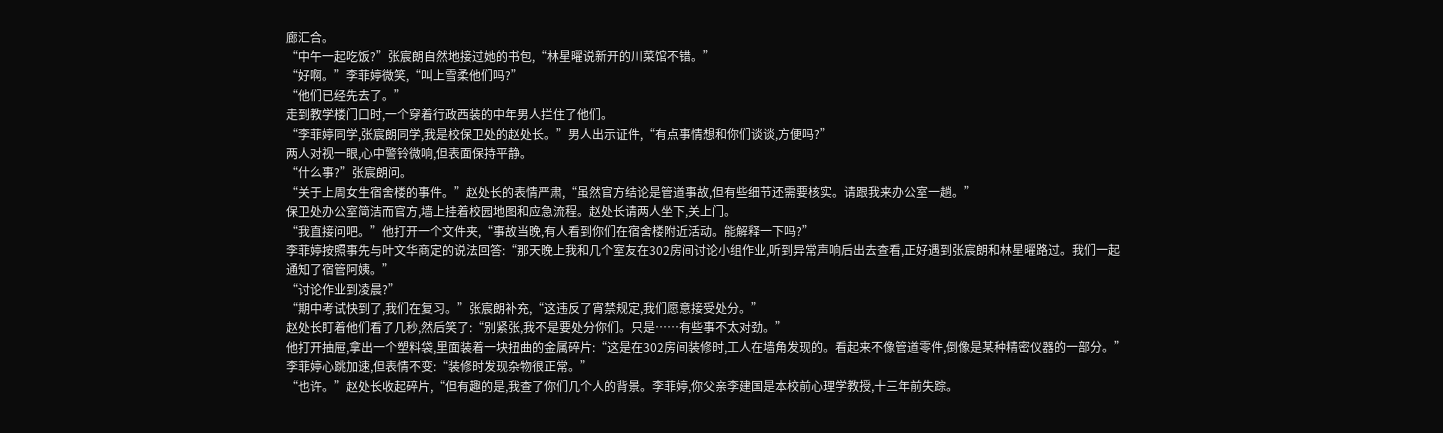廊汇合。
“中午一起吃饭?”张宸朗自然地接过她的书包,“林星曜说新开的川菜馆不错。”
“好啊。”李菲婷微笑,“叫上雪柔他们吗?”
“他们已经先去了。”
走到教学楼门口时,一个穿着行政西装的中年男人拦住了他们。
“李菲婷同学,张宸朗同学,我是校保卫处的赵处长。”男人出示证件,“有点事情想和你们谈谈,方便吗?”
两人对视一眼,心中警铃微响,但表面保持平静。
“什么事?”张宸朗问。
“关于上周女生宿舍楼的事件。”赵处长的表情严肃,“虽然官方结论是管道事故,但有些细节还需要核实。请跟我来办公室一趟。”
保卫处办公室简洁而官方,墙上挂着校园地图和应急流程。赵处长请两人坐下,关上门。
“我直接问吧。”他打开一个文件夹,“事故当晚,有人看到你们在宿舍楼附近活动。能解释一下吗?”
李菲婷按照事先与叶文华商定的说法回答:“那天晚上我和几个室友在302房间讨论小组作业,听到异常声响后出去查看,正好遇到张宸朗和林星曜路过。我们一起通知了宿管阿姨。”
“讨论作业到凌晨?”
“期中考试快到了,我们在复习。”张宸朗补充,“这违反了宵禁规定,我们愿意接受处分。”
赵处长盯着他们看了几秒,然后笑了:“别紧张,我不是要处分你们。只是……有些事不太对劲。”
他打开抽屉,拿出一个塑料袋,里面装着一块扭曲的金属碎片:“这是在302房间装修时,工人在墙角发现的。看起来不像管道零件,倒像是某种精密仪器的一部分。”
李菲婷心跳加速,但表情不变:“装修时发现杂物很正常。”
“也许。”赵处长收起碎片,“但有趣的是,我查了你们几个人的背景。李菲婷,你父亲李建国是本校前心理学教授,十三年前失踪。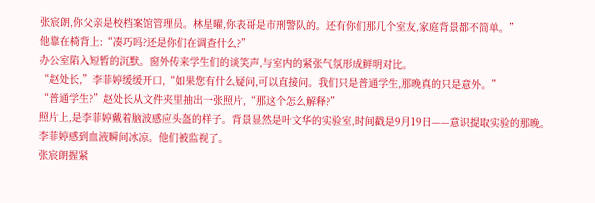张宸朗,你父亲是校档案馆管理员。林星曜,你表哥是市刑警队的。还有你们那几个室友,家庭背景都不简单。”
他靠在椅背上:“凑巧吗?还是你们在调查什么?”
办公室陷入短暂的沉默。窗外传来学生们的谈笑声,与室内的紧张气氛形成鲜明对比。
“赵处长,”李菲婷缓缓开口,“如果您有什么疑问,可以直接问。我们只是普通学生,那晚真的只是意外。”
“普通学生?”赵处长从文件夹里抽出一张照片,“那这个怎么解释?”
照片上,是李菲婷戴着脑波感应头盔的样子。背景显然是叶文华的实验室,时间戳是9月19日——意识提取实验的那晚。
李菲婷感到血液瞬间冰凉。他们被监视了。
张宸朗握紧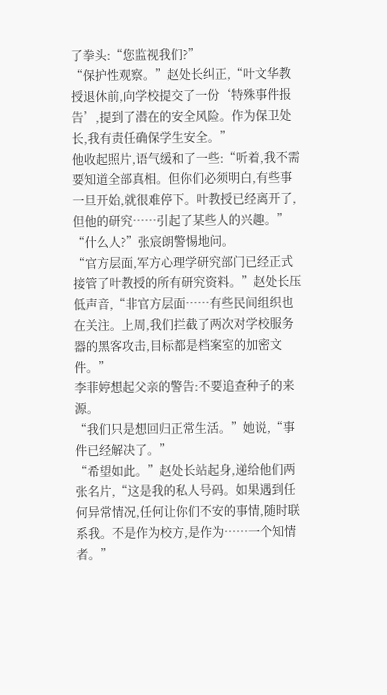了拳头:“您监视我们?”
“保护性观察。”赵处长纠正,“叶文华教授退休前,向学校提交了一份‘特殊事件报告’,提到了潜在的安全风险。作为保卫处长,我有责任确保学生安全。”
他收起照片,语气缓和了一些:“听着,我不需要知道全部真相。但你们必须明白,有些事一旦开始,就很难停下。叶教授已经离开了,但他的研究……引起了某些人的兴趣。”
“什么人?”张宸朗警惕地问。
“官方层面,军方心理学研究部门已经正式接管了叶教授的所有研究资料。”赵处长压低声音,“非官方层面……有些民间组织也在关注。上周,我们拦截了两次对学校服务器的黑客攻击,目标都是档案室的加密文件。”
李菲婷想起父亲的警告:不要追查种子的来源。
“我们只是想回归正常生活。”她说,“事件已经解决了。”
“希望如此。”赵处长站起身,递给他们两张名片,“这是我的私人号码。如果遇到任何异常情况,任何让你们不安的事情,随时联系我。不是作为校方,是作为……一个知情者。”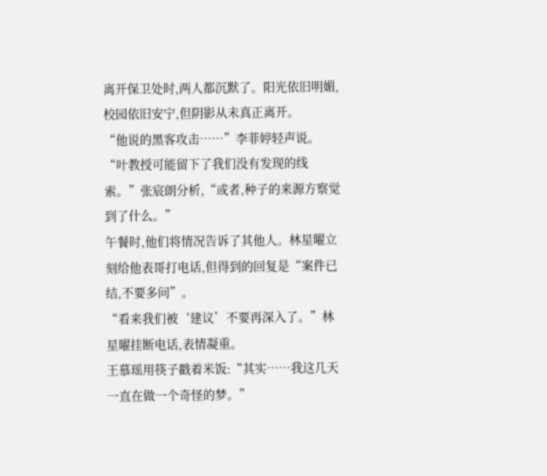离开保卫处时,两人都沉默了。阳光依旧明媚,校园依旧安宁,但阴影从未真正离开。
“他说的黑客攻击……”李菲婷轻声说。
“叶教授可能留下了我们没有发现的线索。”张宸朗分析,“或者,种子的来源方察觉到了什么。”
午餐时,他们将情况告诉了其他人。林星曜立刻给他表哥打电话,但得到的回复是“案件已结,不要多问”。
“看来我们被‘建议’不要再深入了。”林星曜挂断电话,表情凝重。
王慕瑶用筷子戳着米饭:“其实……我这几天一直在做一个奇怪的梦。”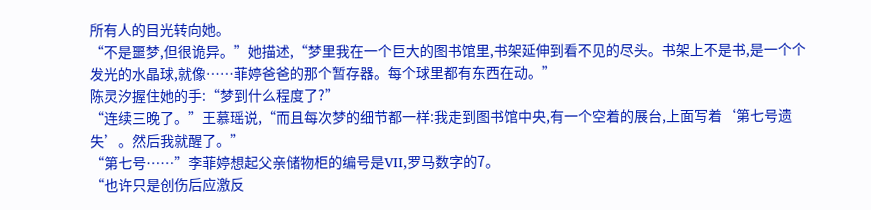所有人的目光转向她。
“不是噩梦,但很诡异。”她描述,“梦里我在一个巨大的图书馆里,书架延伸到看不见的尽头。书架上不是书,是一个个发光的水晶球,就像……菲婷爸爸的那个暂存器。每个球里都有东西在动。”
陈灵汐握住她的手:“梦到什么程度了?”
“连续三晚了。”王慕瑶说,“而且每次梦的细节都一样:我走到图书馆中央,有一个空着的展台,上面写着‘第七号遗失’。然后我就醒了。”
“第七号……”李菲婷想起父亲储物柜的编号是VII,罗马数字的7。
“也许只是创伤后应激反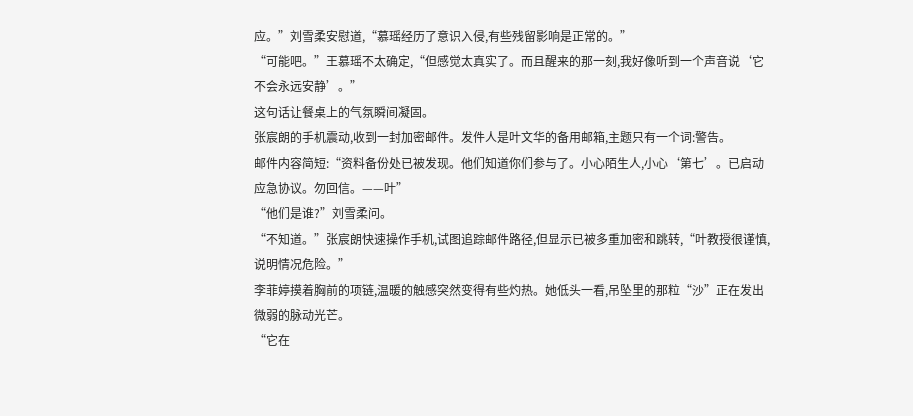应。”刘雪柔安慰道,“慕瑶经历了意识入侵,有些残留影响是正常的。”
“可能吧。”王慕瑶不太确定,“但感觉太真实了。而且醒来的那一刻,我好像听到一个声音说‘它不会永远安静’。”
这句话让餐桌上的气氛瞬间凝固。
张宸朗的手机震动,收到一封加密邮件。发件人是叶文华的备用邮箱,主题只有一个词:警告。
邮件内容简短:“资料备份处已被发现。他们知道你们参与了。小心陌生人,小心‘第七’。已启动应急协议。勿回信。——叶”
“他们是谁?”刘雪柔问。
“不知道。”张宸朗快速操作手机,试图追踪邮件路径,但显示已被多重加密和跳转,“叶教授很谨慎,说明情况危险。”
李菲婷摸着胸前的项链,温暖的触感突然变得有些灼热。她低头一看,吊坠里的那粒“沙”正在发出微弱的脉动光芒。
“它在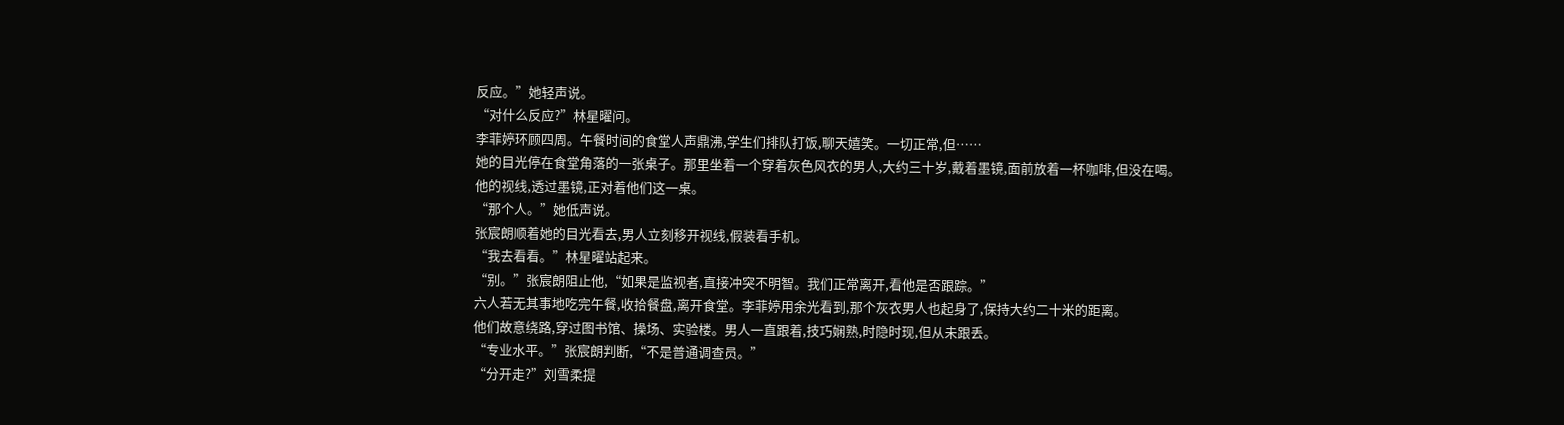反应。”她轻声说。
“对什么反应?”林星曜问。
李菲婷环顾四周。午餐时间的食堂人声鼎沸,学生们排队打饭,聊天嬉笑。一切正常,但……
她的目光停在食堂角落的一张桌子。那里坐着一个穿着灰色风衣的男人,大约三十岁,戴着墨镜,面前放着一杯咖啡,但没在喝。他的视线,透过墨镜,正对着他们这一桌。
“那个人。”她低声说。
张宸朗顺着她的目光看去,男人立刻移开视线,假装看手机。
“我去看看。”林星曜站起来。
“别。”张宸朗阻止他,“如果是监视者,直接冲突不明智。我们正常离开,看他是否跟踪。”
六人若无其事地吃完午餐,收拾餐盘,离开食堂。李菲婷用余光看到,那个灰衣男人也起身了,保持大约二十米的距离。
他们故意绕路,穿过图书馆、操场、实验楼。男人一直跟着,技巧娴熟,时隐时现,但从未跟丢。
“专业水平。”张宸朗判断,“不是普通调查员。”
“分开走?”刘雪柔提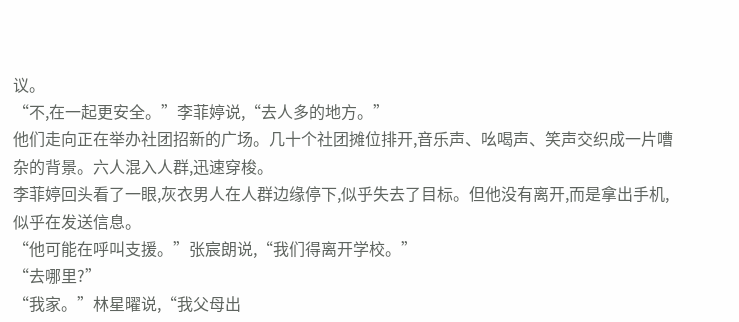议。
“不,在一起更安全。”李菲婷说,“去人多的地方。”
他们走向正在举办社团招新的广场。几十个社团摊位排开,音乐声、吆喝声、笑声交织成一片嘈杂的背景。六人混入人群,迅速穿梭。
李菲婷回头看了一眼,灰衣男人在人群边缘停下,似乎失去了目标。但他没有离开,而是拿出手机,似乎在发送信息。
“他可能在呼叫支援。”张宸朗说,“我们得离开学校。”
“去哪里?”
“我家。”林星曜说,“我父母出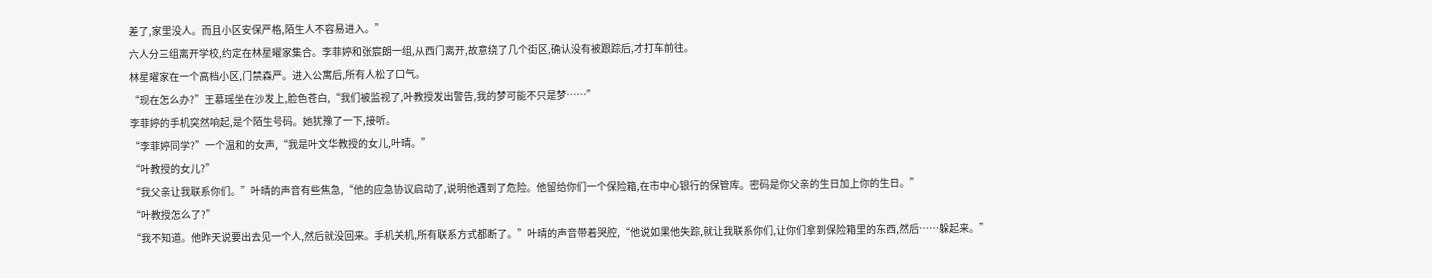差了,家里没人。而且小区安保严格,陌生人不容易进入。”
六人分三组离开学校,约定在林星曜家集合。李菲婷和张宸朗一组,从西门离开,故意绕了几个街区,确认没有被跟踪后,才打车前往。
林星曜家在一个高档小区,门禁森严。进入公寓后,所有人松了口气。
“现在怎么办?”王慕瑶坐在沙发上,脸色苍白,“我们被监视了,叶教授发出警告,我的梦可能不只是梦……”
李菲婷的手机突然响起,是个陌生号码。她犹豫了一下,接听。
“李菲婷同学?”一个温和的女声,“我是叶文华教授的女儿,叶晴。”
“叶教授的女儿?”
“我父亲让我联系你们。”叶晴的声音有些焦急,“他的应急协议启动了,说明他遇到了危险。他留给你们一个保险箱,在市中心银行的保管库。密码是你父亲的生日加上你的生日。”
“叶教授怎么了?”
“我不知道。他昨天说要出去见一个人,然后就没回来。手机关机,所有联系方式都断了。”叶晴的声音带着哭腔,“他说如果他失踪,就让我联系你们,让你们拿到保险箱里的东西,然后……躲起来。”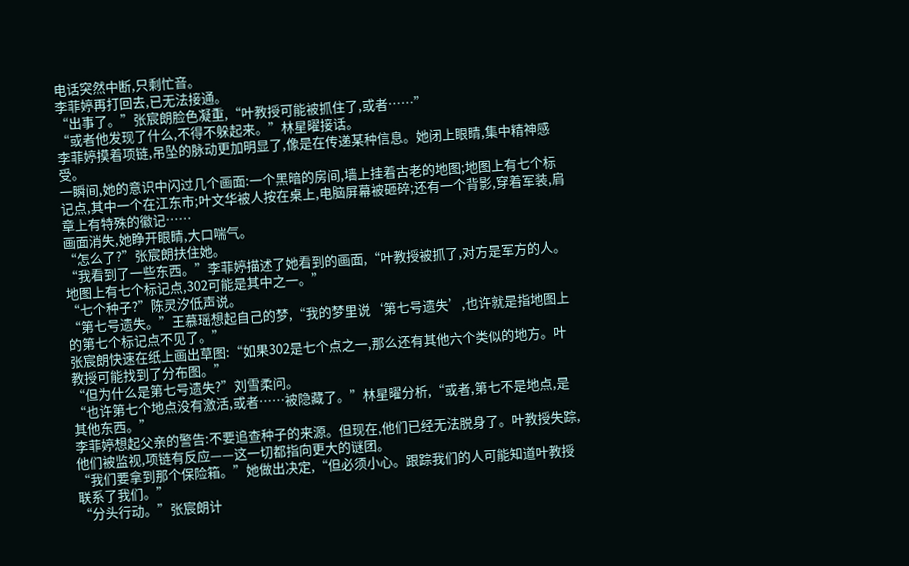电话突然中断,只剩忙音。
李菲婷再打回去,已无法接通。
“出事了。”张宸朗脸色凝重,“叶教授可能被抓住了,或者……”
“或者他发现了什么,不得不躲起来。”林星曜接话。
李菲婷摸着项链,吊坠的脉动更加明显了,像是在传递某种信息。她闭上眼睛,集中精神感受。
一瞬间,她的意识中闪过几个画面:一个黑暗的房间,墙上挂着古老的地图;地图上有七个标记点,其中一个在江东市;叶文华被人按在桌上,电脑屏幕被砸碎;还有一个背影,穿着军装,肩章上有特殊的徽记……
画面消失,她睁开眼睛,大口喘气。
“怎么了?”张宸朗扶住她。
“我看到了一些东西。”李菲婷描述了她看到的画面,“叶教授被抓了,对方是军方的人。地图上有七个标记点,302可能是其中之一。”
“七个种子?”陈灵汐低声说。
“第七号遗失。”王慕瑶想起自己的梦,“我的梦里说‘第七号遗失’,也许就是指地图上的第七个标记点不见了。”
张宸朗快速在纸上画出草图:“如果302是七个点之一,那么还有其他六个类似的地方。叶教授可能找到了分布图。”
“但为什么是第七号遗失?”刘雪柔问。
“也许第七个地点没有激活,或者……被隐藏了。”林星曜分析,“或者,第七不是地点,是其他东西。”
李菲婷想起父亲的警告:不要追查种子的来源。但现在,他们已经无法脱身了。叶教授失踪,他们被监视,项链有反应——这一切都指向更大的谜团。
“我们要拿到那个保险箱。”她做出决定,“但必须小心。跟踪我们的人可能知道叶教授联系了我们。”
“分头行动。”张宸朗计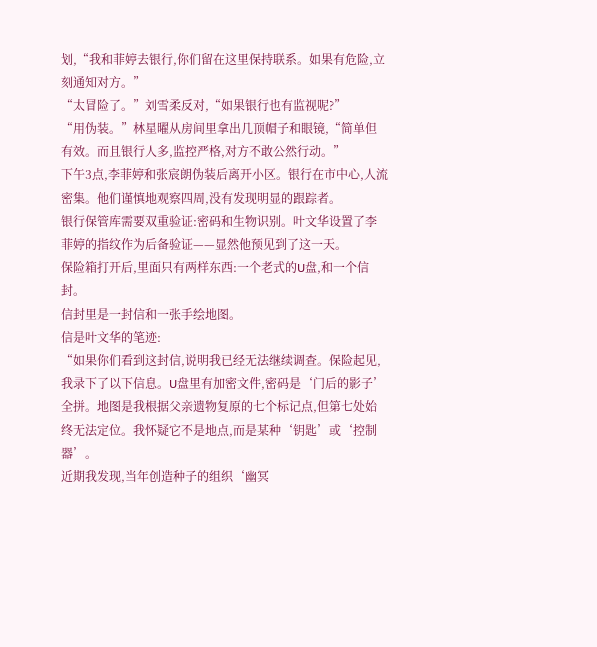划,“我和菲婷去银行,你们留在这里保持联系。如果有危险,立刻通知对方。”
“太冒险了。”刘雪柔反对,“如果银行也有监视呢?”
“用伪装。”林星曜从房间里拿出几顶帽子和眼镜,“简单但有效。而且银行人多,监控严格,对方不敢公然行动。”
下午3点,李菲婷和张宸朗伪装后离开小区。银行在市中心,人流密集。他们谨慎地观察四周,没有发现明显的跟踪者。
银行保管库需要双重验证:密码和生物识别。叶文华设置了李菲婷的指纹作为后备验证——显然他预见到了这一天。
保险箱打开后,里面只有两样东西:一个老式的U盘,和一个信封。
信封里是一封信和一张手绘地图。
信是叶文华的笔迹:
“如果你们看到这封信,说明我已经无法继续调查。保险起见,我录下了以下信息。U盘里有加密文件,密码是‘门后的影子’全拼。地图是我根据父亲遗物复原的七个标记点,但第七处始终无法定位。我怀疑它不是地点,而是某种‘钥匙’或‘控制器’。
近期我发现,当年创造种子的组织‘幽冥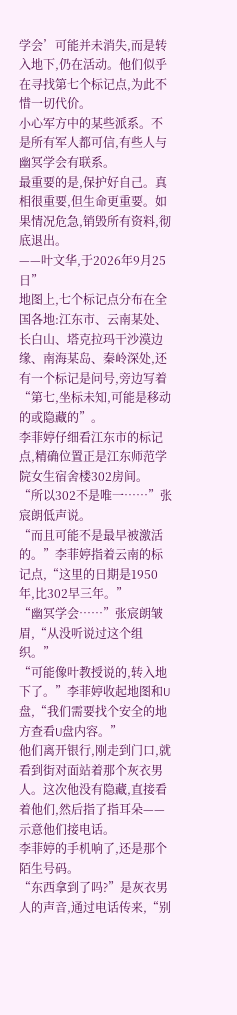学会’可能并未消失,而是转入地下,仍在活动。他们似乎在寻找第七个标记点,为此不惜一切代价。
小心军方中的某些派系。不是所有军人都可信,有些人与幽冥学会有联系。
最重要的是,保护好自己。真相很重要,但生命更重要。如果情况危急,销毁所有资料,彻底退出。
——叶文华,于2026年9月25日”
地图上,七个标记点分布在全国各地:江东市、云南某处、长白山、塔克拉玛干沙漠边缘、南海某岛、秦岭深处,还有一个标记是问号,旁边写着“第七,坐标未知,可能是移动的或隐藏的”。
李菲婷仔细看江东市的标记点,精确位置正是江东师范学院女生宿舍楼302房间。
“所以302不是唯一……”张宸朗低声说。
“而且可能不是最早被激活的。”李菲婷指着云南的标记点,“这里的日期是1950年,比302早三年。”
“幽冥学会……”张宸朗皱眉,“从没听说过这个组织。”
“可能像叶教授说的,转入地下了。”李菲婷收起地图和U盘,“我们需要找个安全的地方查看U盘内容。”
他们离开银行,刚走到门口,就看到街对面站着那个灰衣男人。这次他没有隐藏,直接看着他们,然后指了指耳朵——示意他们接电话。
李菲婷的手机响了,还是那个陌生号码。
“东西拿到了吗?”是灰衣男人的声音,通过电话传来,“别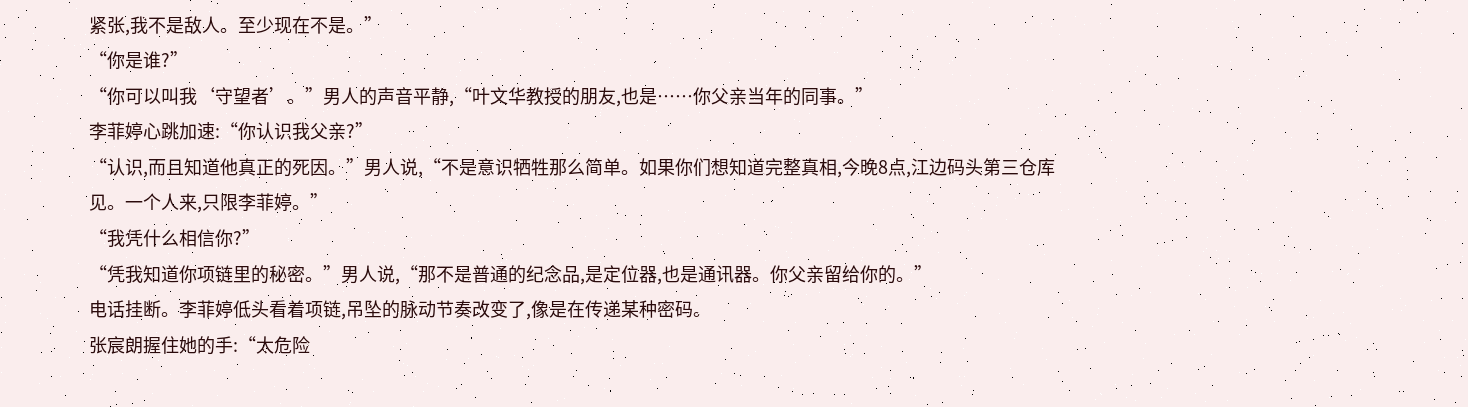紧张,我不是敌人。至少现在不是。”
“你是谁?”
“你可以叫我‘守望者’。”男人的声音平静,“叶文华教授的朋友,也是……你父亲当年的同事。”
李菲婷心跳加速:“你认识我父亲?”
“认识,而且知道他真正的死因。”男人说,“不是意识牺牲那么简单。如果你们想知道完整真相,今晚8点,江边码头第三仓库见。一个人来,只限李菲婷。”
“我凭什么相信你?”
“凭我知道你项链里的秘密。”男人说,“那不是普通的纪念品,是定位器,也是通讯器。你父亲留给你的。”
电话挂断。李菲婷低头看着项链,吊坠的脉动节奏改变了,像是在传递某种密码。
张宸朗握住她的手:“太危险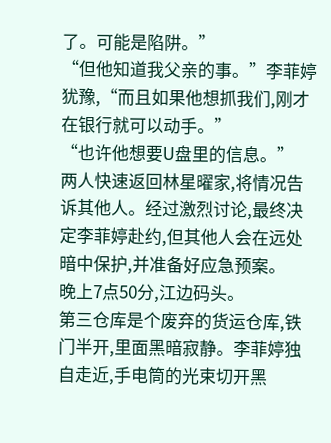了。可能是陷阱。”
“但他知道我父亲的事。”李菲婷犹豫,“而且如果他想抓我们,刚才在银行就可以动手。”
“也许他想要U盘里的信息。”
两人快速返回林星曜家,将情况告诉其他人。经过激烈讨论,最终决定李菲婷赴约,但其他人会在远处暗中保护,并准备好应急预案。
晚上7点50分,江边码头。
第三仓库是个废弃的货运仓库,铁门半开,里面黑暗寂静。李菲婷独自走近,手电筒的光束切开黑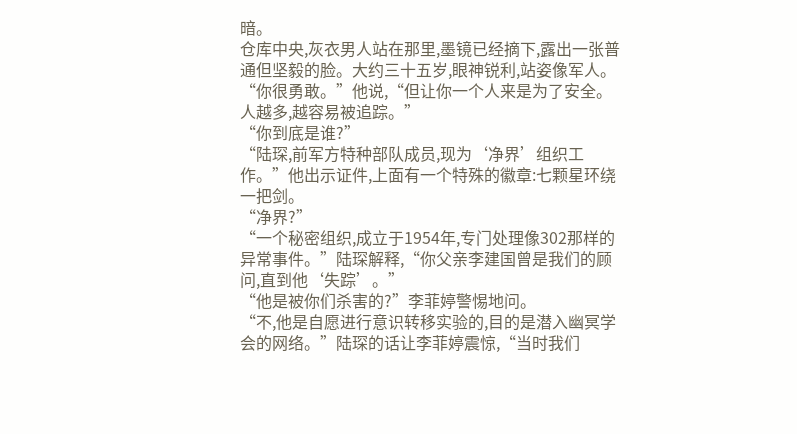暗。
仓库中央,灰衣男人站在那里,墨镜已经摘下,露出一张普通但坚毅的脸。大约三十五岁,眼神锐利,站姿像军人。
“你很勇敢。”他说,“但让你一个人来是为了安全。人越多,越容易被追踪。”
“你到底是谁?”
“陆琛,前军方特种部队成员,现为‘净界’组织工作。”他出示证件,上面有一个特殊的徽章:七颗星环绕一把剑。
“净界?”
“一个秘密组织,成立于1954年,专门处理像302那样的异常事件。”陆琛解释,“你父亲李建国曾是我们的顾问,直到他‘失踪’。”
“他是被你们杀害的?”李菲婷警惕地问。
“不,他是自愿进行意识转移实验的,目的是潜入幽冥学会的网络。”陆琛的话让李菲婷震惊,“当时我们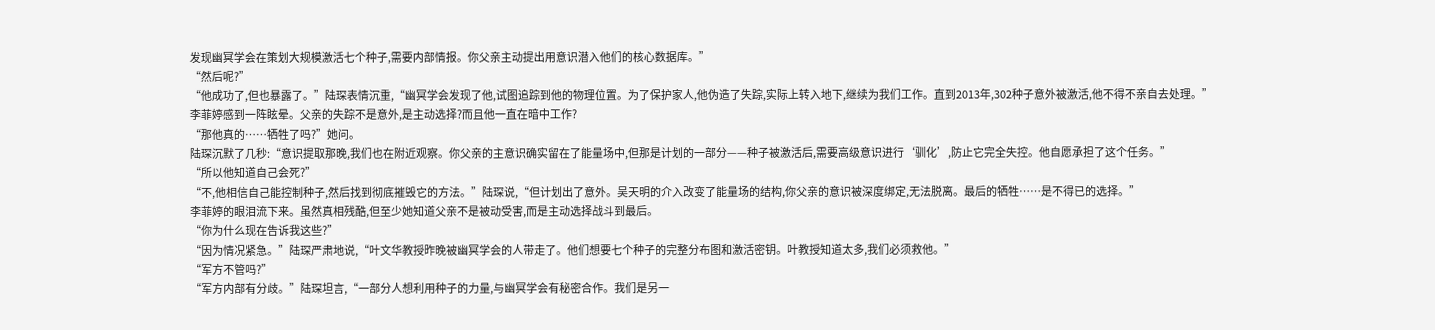发现幽冥学会在策划大规模激活七个种子,需要内部情报。你父亲主动提出用意识潜入他们的核心数据库。”
“然后呢?”
“他成功了,但也暴露了。”陆琛表情沉重,“幽冥学会发现了他,试图追踪到他的物理位置。为了保护家人,他伪造了失踪,实际上转入地下,继续为我们工作。直到2013年,302种子意外被激活,他不得不亲自去处理。”
李菲婷感到一阵眩晕。父亲的失踪不是意外,是主动选择?而且他一直在暗中工作?
“那他真的……牺牲了吗?”她问。
陆琛沉默了几秒:“意识提取那晚,我们也在附近观察。你父亲的主意识确实留在了能量场中,但那是计划的一部分——种子被激活后,需要高级意识进行‘驯化’,防止它完全失控。他自愿承担了这个任务。”
“所以他知道自己会死?”
“不,他相信自己能控制种子,然后找到彻底摧毁它的方法。”陆琛说,“但计划出了意外。吴天明的介入改变了能量场的结构,你父亲的意识被深度绑定,无法脱离。最后的牺牲……是不得已的选择。”
李菲婷的眼泪流下来。虽然真相残酷,但至少她知道父亲不是被动受害,而是主动选择战斗到最后。
“你为什么现在告诉我这些?”
“因为情况紧急。”陆琛严肃地说,“叶文华教授昨晚被幽冥学会的人带走了。他们想要七个种子的完整分布图和激活密钥。叶教授知道太多,我们必须救他。”
“军方不管吗?”
“军方内部有分歧。”陆琛坦言,“一部分人想利用种子的力量,与幽冥学会有秘密合作。我们是另一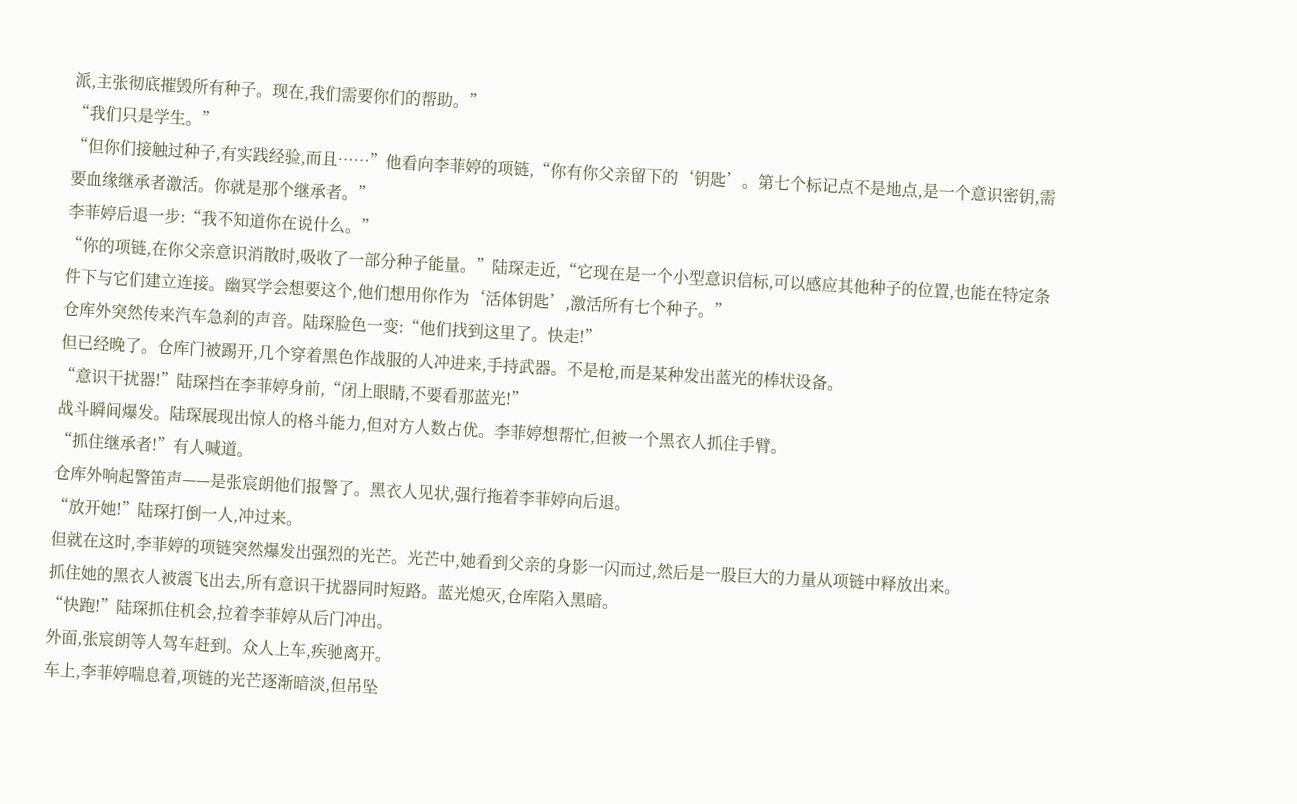派,主张彻底摧毁所有种子。现在,我们需要你们的帮助。”
“我们只是学生。”
“但你们接触过种子,有实践经验,而且……”他看向李菲婷的项链,“你有你父亲留下的‘钥匙’。第七个标记点不是地点,是一个意识密钥,需要血缘继承者激活。你就是那个继承者。”
李菲婷后退一步:“我不知道你在说什么。”
“你的项链,在你父亲意识消散时,吸收了一部分种子能量。”陆琛走近,“它现在是一个小型意识信标,可以感应其他种子的位置,也能在特定条件下与它们建立连接。幽冥学会想要这个,他们想用你作为‘活体钥匙’,激活所有七个种子。”
仓库外突然传来汽车急刹的声音。陆琛脸色一变:“他们找到这里了。快走!”
但已经晚了。仓库门被踢开,几个穿着黑色作战服的人冲进来,手持武器。不是枪,而是某种发出蓝光的棒状设备。
“意识干扰器!”陆琛挡在李菲婷身前,“闭上眼睛,不要看那蓝光!”
战斗瞬间爆发。陆琛展现出惊人的格斗能力,但对方人数占优。李菲婷想帮忙,但被一个黑衣人抓住手臂。
“抓住继承者!”有人喊道。
仓库外响起警笛声——是张宸朗他们报警了。黑衣人见状,强行拖着李菲婷向后退。
“放开她!”陆琛打倒一人,冲过来。
但就在这时,李菲婷的项链突然爆发出强烈的光芒。光芒中,她看到父亲的身影一闪而过,然后是一股巨大的力量从项链中释放出来。
抓住她的黑衣人被震飞出去,所有意识干扰器同时短路。蓝光熄灭,仓库陷入黑暗。
“快跑!”陆琛抓住机会,拉着李菲婷从后门冲出。
外面,张宸朗等人驾车赶到。众人上车,疾驰离开。
车上,李菲婷喘息着,项链的光芒逐渐暗淡,但吊坠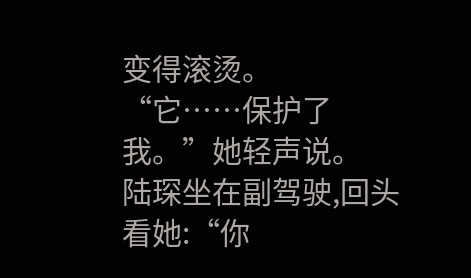变得滚烫。
“它……保护了我。”她轻声说。
陆琛坐在副驾驶,回头看她:“你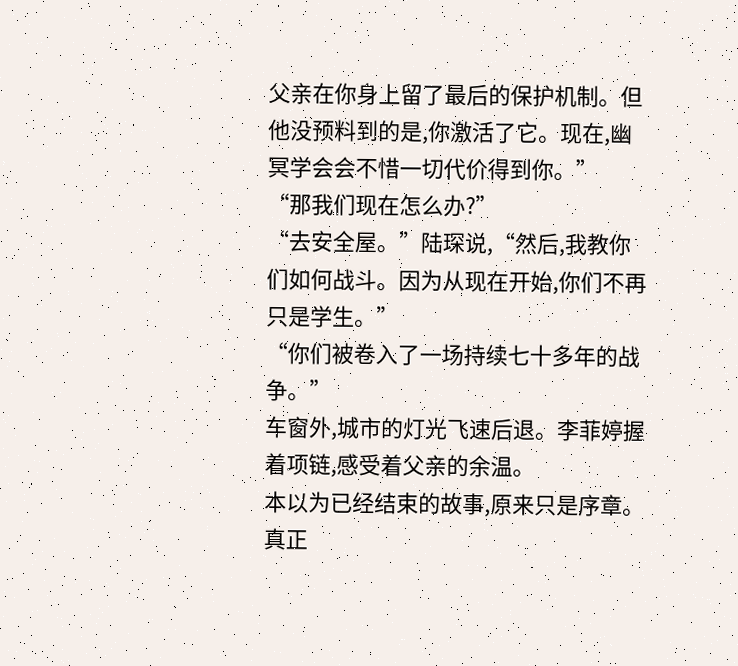父亲在你身上留了最后的保护机制。但他没预料到的是,你激活了它。现在,幽冥学会会不惜一切代价得到你。”
“那我们现在怎么办?”
“去安全屋。”陆琛说,“然后,我教你们如何战斗。因为从现在开始,你们不再只是学生。”
“你们被卷入了一场持续七十多年的战争。”
车窗外,城市的灯光飞速后退。李菲婷握着项链,感受着父亲的余温。
本以为已经结束的故事,原来只是序章。
真正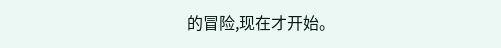的冒险,现在才开始。